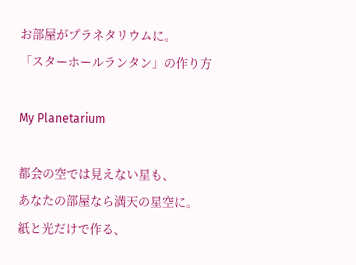お部屋がプラネタリウムに。
「スターホールランタン」の作り方

My Planetarium

都会の空では見えない星も、
あなたの部屋なら満天の星空に。
紙と光だけで作る、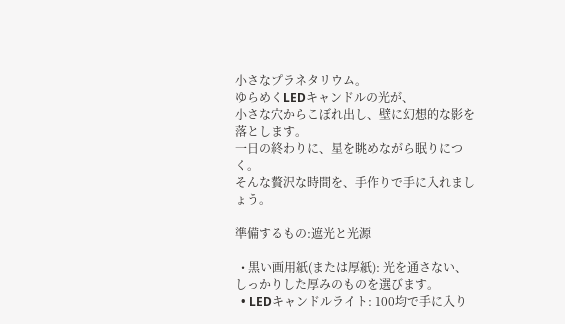小さなプラネタリウム。
ゆらめくLEDキャンドルの光が、
小さな穴からこぼれ出し、壁に幻想的な影を落とします。
一日の終わりに、星を眺めながら眠りにつく。
そんな贅沢な時間を、手作りで手に入れましょう。

準備するもの:遮光と光源

  • 黒い画用紙(または厚紙): 光を通さない、しっかりした厚みのものを選びます。
  • LEDキャンドルライト: 100均で手に入り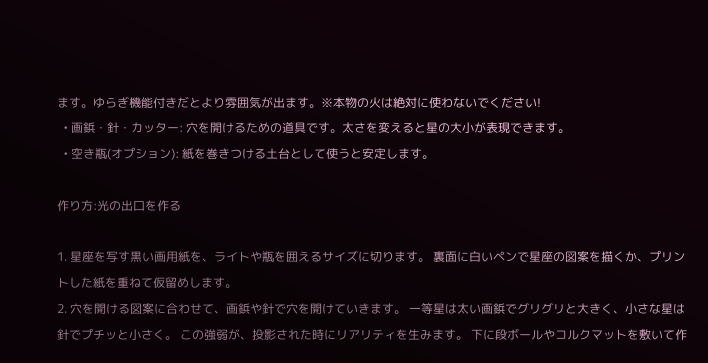ます。ゆらぎ機能付きだとより雰囲気が出ます。※本物の火は絶対に使わないでください!
  • 画鋲・針・カッター: 穴を開けるための道具です。太さを変えると星の大小が表現できます。
  • 空き瓶(オプション): 紙を巻きつける土台として使うと安定します。

作り方:光の出口を作る

1. 星座を写す黒い画用紙を、ライトや瓶を囲えるサイズに切ります。 裏面に白いペンで星座の図案を描くか、プリントした紙を重ねて仮留めします。
2. 穴を開ける図案に合わせて、画鋲や針で穴を開けていきます。 一等星は太い画鋲でグリグリと大きく、小さな星は針でプチッと小さく。 この強弱が、投影された時にリアリティを生みます。 下に段ボールやコルクマットを敷いて作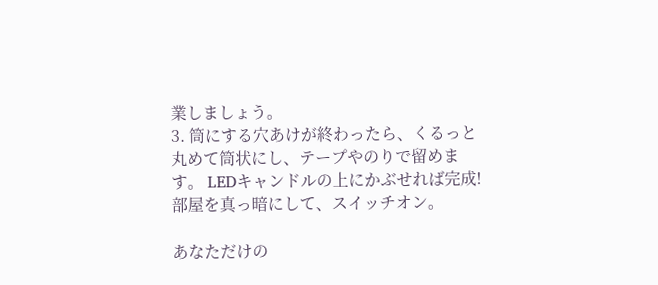業しましょう。
3. 筒にする穴あけが終わったら、くるっと丸めて筒状にし、テープやのりで留めます。 LEDキャンドルの上にかぶせれば完成! 部屋を真っ暗にして、スイッチオン。

あなただけの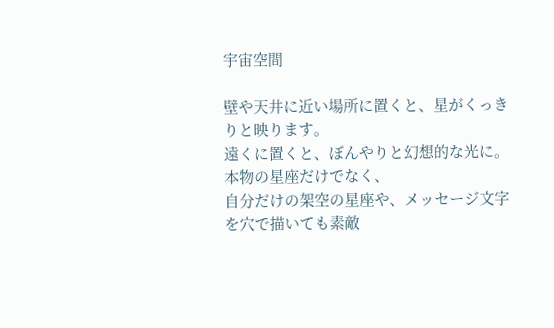宇宙空間

壁や天井に近い場所に置くと、星がくっきりと映ります。
遠くに置くと、ぼんやりと幻想的な光に。
本物の星座だけでなく、
自分だけの架空の星座や、メッセージ文字を穴で描いても素敵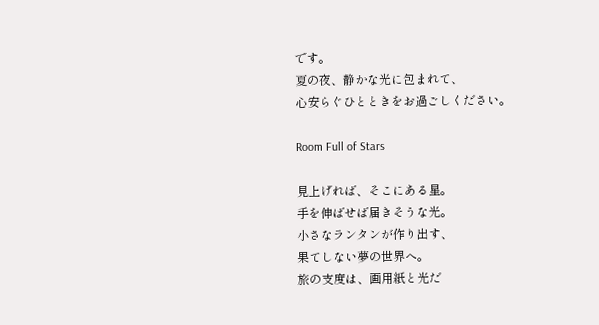です。
夏の夜、静かな光に包まれて、
心安らぐひとときをお過ごしください。

Room Full of Stars

見上げれば、そこにある星。
手を伸ばせば届きそうな光。
小さなランタンが作り出す、
果てしない夢の世界へ。
旅の支度は、画用紙と光だ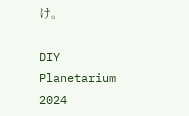け。

DIY Planetarium 2024